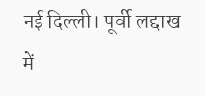नई दिल्ली। पूर्वी लद्दाख में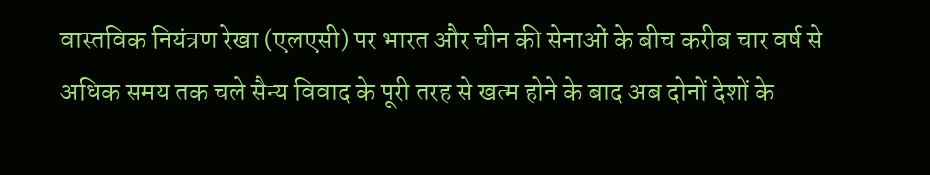वास्तविक नियंत्रण रेखा (एलएसी) पर भारत और चीन की सेनाओं के बीच करीब चार वर्ष से अधिक समय तक चले सैन्य विवाद के पूरी तरह से खत्म होने के बाद अब दोनों देशों के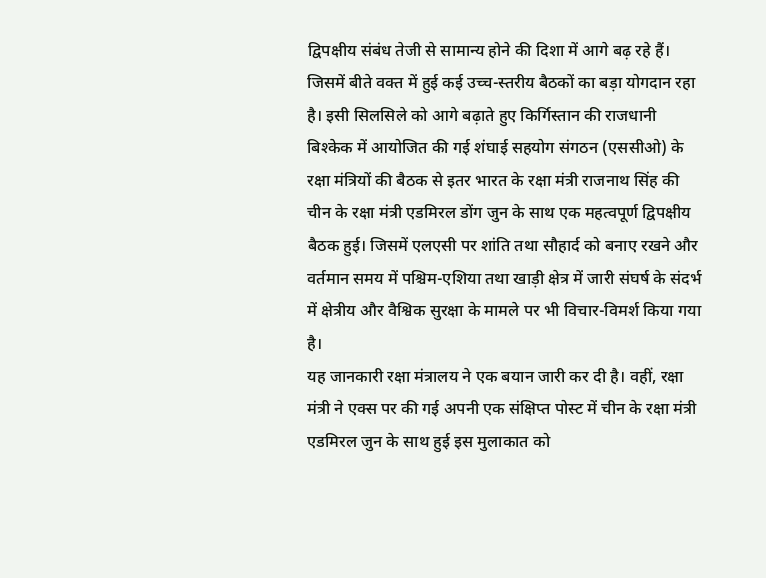द्विपक्षीय संबंध तेजी से सामान्य होने की दिशा में आगे बढ़ रहे हैं। जिसमें बीते वक्त में हुई कई उच्च-स्तरीय बैठकों का बड़ा योगदान रहा है। इसी सिलसिले को आगे बढ़ाते हुए किर्गिस्तान की राजधानी बिश्केक में आयोजित की गई शंघाई सहयोग संगठन (एससीओ) के रक्षा मंत्रियों की बैठक से इतर भारत के रक्षा मंत्री राजनाथ सिंह की चीन के रक्षा मंत्री एडमिरल डोंग जुन के साथ एक महत्वपूर्ण द्विपक्षीय बैठक हुई। जिसमें एलएसी पर शांति तथा सौहार्द को बनाए रखने और वर्तमान समय में पश्चिम-एशिया तथा खाड़ी क्षेत्र में जारी संघर्ष के संदर्भ में क्षेत्रीय और वैश्विक सुरक्षा के मामले पर भी विचार-विमर्श किया गया है।
यह जानकारी रक्षा मंत्रालय ने एक बयान जारी कर दी है। वहीं, रक्षा मंत्री ने एक्स पर की गई अपनी एक संक्षिप्त पोस्ट में चीन के रक्षा मंत्री एडमिरल जुन के साथ हुई इस मुलाकात को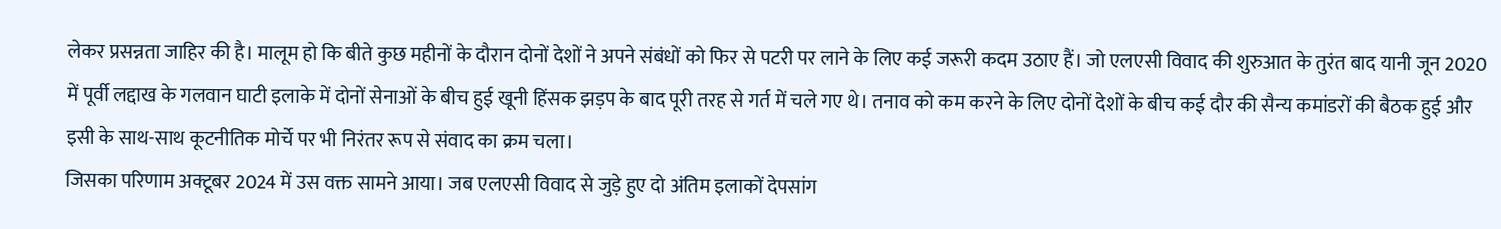लेकर प्रसन्नता जाहिर की है। मालूम हो कि बीते कुछ महीनों के दौरान दोनों देशों ने अपने संबंधों को फिर से पटरी पर लाने के लिए कई जरूरी कदम उठाए हैं। जो एलएसी विवाद की शुरुआत के तुरंत बाद यानी जून 2020 में पूर्वी लद्दाख के गलवान घाटी इलाके में दोनों सेनाओं के बीच हुई खूनी हिंसक झड़प के बाद पूरी तरह से गर्त में चले गए थे। तनाव को कम करने के लिए दोनों देशों के बीच कई दौर की सैन्य कमांडरों की बैठक हुई और इसी के साथ-साथ कूटनीतिक मोर्चे पर भी निरंतर रूप से संवाद का क्रम चला।
जिसका परिणाम अक्टूबर 2024 में उस वक्त सामने आया। जब एलएसी विवाद से जुड़े हुए दो अंतिम इलाकों देपसांग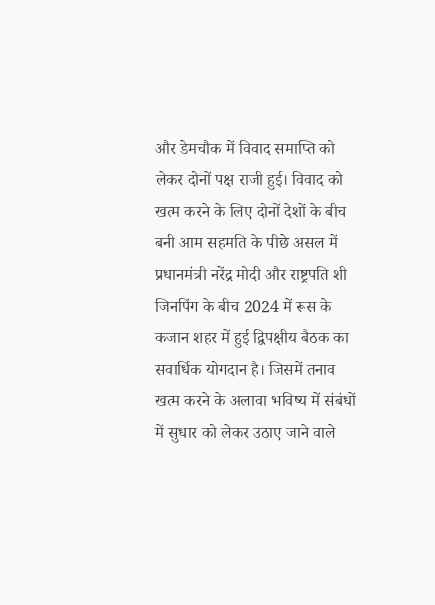और डेमचौक में विवाद समाप्ति को लेकर दोनों पक्ष राजी हुई। विवाद को खत्म करने के लिए दोनों देशों के बीच बनी आम सहमति के पीछे असल में प्रधानमंत्री नरेंद्र मोदी और राष्ट्रपति शी जिनपिंग के बीच 2024 में रूस के कजान शहर में हुई द्विपक्षीय बैठक का सवार्धिक योगदान है। जिसमें तनाव खत्म करने के अलावा भविष्य में संबंधों में सुधार को लेकर उठाए जाने वाले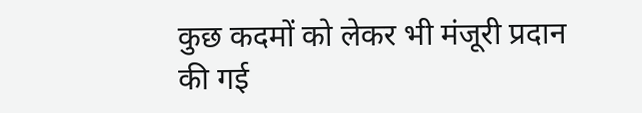कुछ कदमों को लेकर भी मंजूरी प्रदान की गई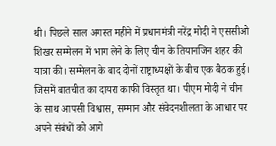थी। पिछले साल अगस्त महीने में प्रधानमंत्री नरेंद्र मोदी ने एससीओ शिखर सम्मेलन में भाग लेने के लिए चीन के तियानजिन शहर की यात्रा की। सम्मेलन के बाद दोनों राष्ट्राध्यक्षों के बीच एक बैठक हुई। जिसमें बातचीत का दायरा काफी विस्तृत था। पीएम मोदी ने चीन के साथ आपसी विश्वास, सम्मान और संवेदनशीलता के आधार पर अपने संबंधों को आगे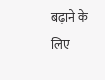बढ़ाने के लिए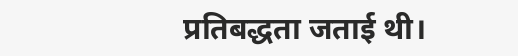प्रतिबद्धता जताई थी।